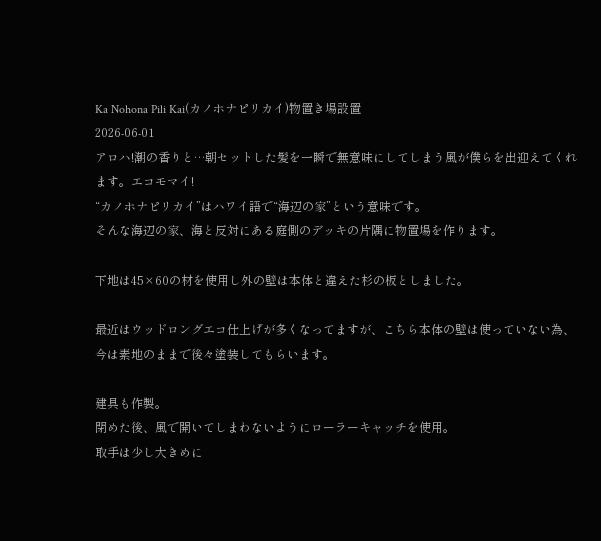Ka Nohona Pili Kai(カノホナピリカイ)物置き場設置
2026-06-01
アロハ!潮の香りと…朝セットした髪を一瞬で無意味にしてしまう風が僕らを出迎えてくれます。エコモマイ!
“カノホナピリカイ”はハワイ語で“海辺の家”という意味です。
そんな海辺の家、海と反対にある庭側のデッキの片隅に物置場を作ります。

下地は45×60の材を使用し外の壁は本体と違えた杉の板としました。

最近はウッドロングエコ仕上げが多くなってますが、こちら本体の壁は使っていない為、今は素地のままで後々塗装してもらいます。

建具も作製。
閉めた後、風で開いてしまわないようにローラーキャッチを使用。
取手は少し大きめに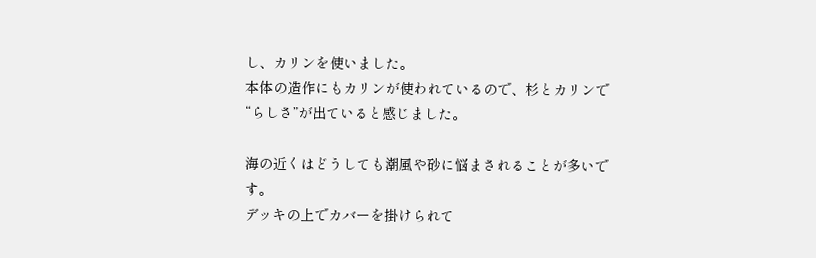し、カリンを使いました。
本体の造作にもカリンが使われているので、杉とカリンで“らしさ”が出ていると感じました。

海の近くはどうしても潮風や砂に悩まされることが多いです。
デッキの上でカバーを掛けられて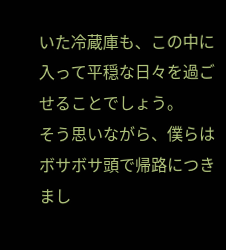いた冷蔵庫も、この中に入って平穏な日々を過ごせることでしょう。
そう思いながら、僕らはボサボサ頭で帰路につきまし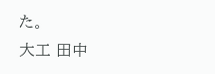た。
大工 田中